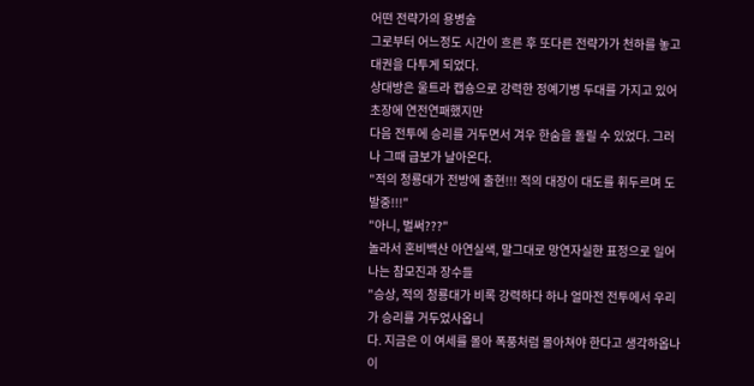어떤 전략가의 용병술
그로부터 어느정도 시간이 흐른 후 또다른 전략가가 천하를 놓고 대권을 다투게 되었다.
상대방은 울트라 캡숑으로 강력한 정예기병 두대를 가지고 있어 초장에 연전연패했지만
다음 전투에 승리를 거두면서 겨우 한숨을 돌릴 수 있었다. 그러나 그때 급보가 날아온다.
"적의 청룡대가 전방에 출현!!! 적의 대장이 대도를 휘두르며 도발중!!!"
"아니, 벌써???"
놀라서 혼비백산 아연실색, 말그대로 망연자실한 표정으로 일어나는 참모진과 장수들
"승상, 적의 청룡대가 비록 강력하다 하나 얼마전 전투에서 우리가 승리를 거두었사옵니
다. 지금은 이 여세를 몰아 폭풍처럼 몰아쳐야 한다고 생각하옵나이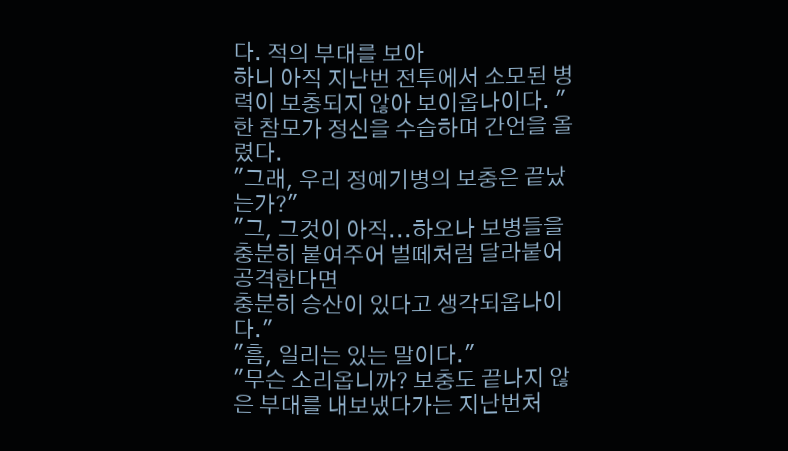다. 적의 부대를 보아
하니 아직 지난번 전투에서 소모된 병력이 보충되지 않아 보이옵나이다. "
한 참모가 정신을 수습하며 간언을 올렸다.
"그래, 우리 정예기병의 보충은 끝났는가?"
"그, 그것이 아직...하오나 보병들을 충분히 붙여주어 벌떼처럼 달라붙어 공격한다면
충분히 승산이 있다고 생각되옵나이다."
"흠, 일리는 있는 말이다."
"무슨 소리옵니까? 보충도 끝나지 않은 부대를 내보냈다가는 지난번처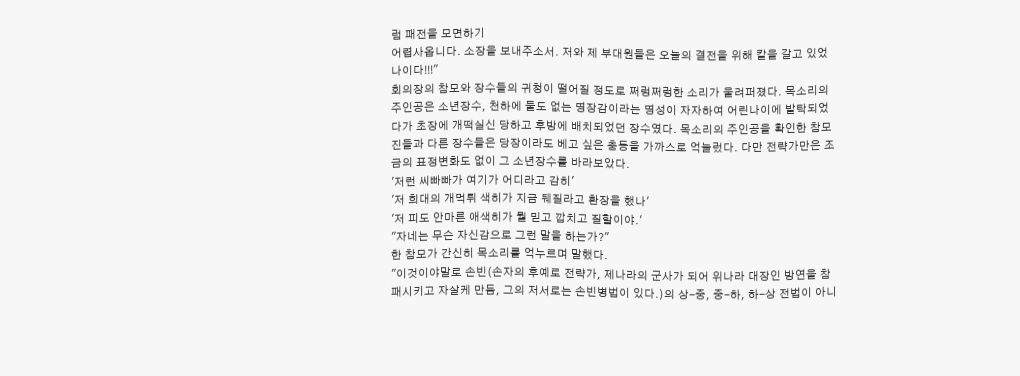럼 패전을 모면하기
어렵사옵니다. 소장을 보내주소서. 저와 제 부대원들은 오늘의 결전을 위해 칼을 갈고 있었
나이다!!!"
회의장의 참모와 장수들의 귀청이 떨어질 정도로 쩌렁쩌렁한 소리가 울려퍼졌다. 목소리의
주인공은 소년장수, 천하에 둘도 없는 명장감이라는 명성이 자자하여 어린나이에 발탁되었
다가 초장에 개떡실신 당하고 후방에 배치되었던 장수였다. 목소리의 주인공을 확인한 참모
진들과 다른 장수들은 당장이라도 베고 싶은 충동을 가까스로 억눌렀다. 다만 전략가만은 조
금의 표정변화도 없이 그 소년장수를 바라보았다.
'저런 씨빠빠가 여기가 어디라고 감히'
'저 희대의 개먹튀 색히가 지금 뒈질라고 환장을 했나'
'저 피도 안마른 애색히가 뭘 믿고 깝치고 질할이야.'
"자네는 무슨 자신감으로 그런 말을 하는가?"
한 참모가 간신히 목소리를 억누르며 말했다.
"이것이야말로 손빈(손자의 후예로 전략가, 제나라의 군사가 되어 위나라 대장인 방연을 참
패시키고 자살케 만듬, 그의 저서로는 손빈병법이 있다.)의 상-중, 중-하, 하-상 전법이 아니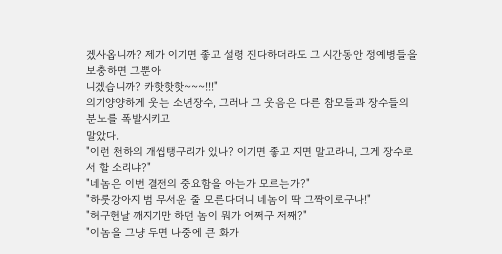겠사옵니까? 제가 이기면 좋고 설령 진다하더라도 그 시간동안 정예병들을 보충하면 그뿐아
니겠습니까? 카핫핫핫~~~!!!"
의기양양하게 웃는 소년장수, 그러나 그 웃음은 다른 참모들과 장수들의 분노를 폭발시키고
말았다.
"이런 천하의 개씹탱구리가 있나? 이기면 좋고 지면 말고라니, 그게 장수로서 할 소리냐?"
"네놈은 이번 결전의 중요함을 아는가 모르는가?"
"하룻강아지 범 무서운 줄 모른다더니 네놈이 딱 그짝이로구나!"
"허구헌날 깨지기만 하던 놈이 뭐가 어쩌구 저째?"
"이놈을 그냥 두면 나중에 큰 화가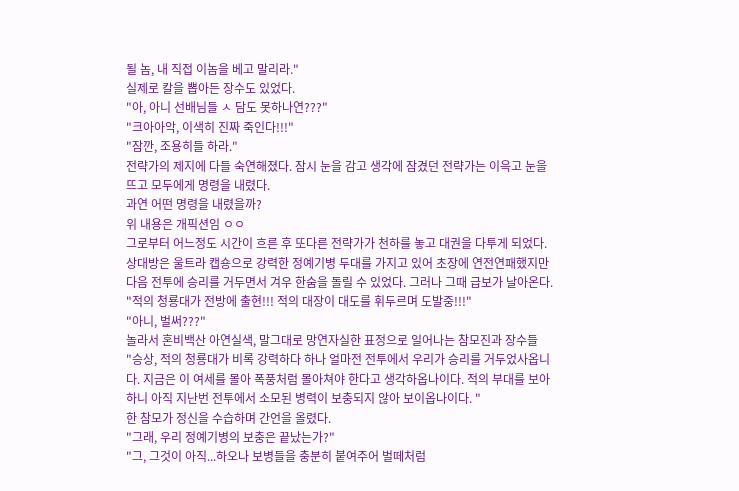될 놈, 내 직접 이놈을 베고 말리라."
실제로 칼을 뽑아든 장수도 있었다.
"아, 아니 선배님들 ㅅ 담도 못하나연???"
"크아아악, 이색히 진짜 죽인다!!!"
"잠깐, 조용히들 하라."
전략가의 제지에 다들 숙연해졌다. 잠시 눈을 감고 생각에 잠겼던 전략가는 이윽고 눈을
뜨고 모두에게 명령을 내렸다.
과연 어떤 명령을 내렸을까?
위 내용은 개픽션임 ㅇㅇ
그로부터 어느정도 시간이 흐른 후 또다른 전략가가 천하를 놓고 대권을 다투게 되었다.
상대방은 울트라 캡숑으로 강력한 정예기병 두대를 가지고 있어 초장에 연전연패했지만
다음 전투에 승리를 거두면서 겨우 한숨을 돌릴 수 있었다. 그러나 그때 급보가 날아온다.
"적의 청룡대가 전방에 출현!!! 적의 대장이 대도를 휘두르며 도발중!!!"
"아니, 벌써???"
놀라서 혼비백산 아연실색, 말그대로 망연자실한 표정으로 일어나는 참모진과 장수들
"승상, 적의 청룡대가 비록 강력하다 하나 얼마전 전투에서 우리가 승리를 거두었사옵니
다. 지금은 이 여세를 몰아 폭풍처럼 몰아쳐야 한다고 생각하옵나이다. 적의 부대를 보아
하니 아직 지난번 전투에서 소모된 병력이 보충되지 않아 보이옵나이다. "
한 참모가 정신을 수습하며 간언을 올렸다.
"그래, 우리 정예기병의 보충은 끝났는가?"
"그, 그것이 아직...하오나 보병들을 충분히 붙여주어 벌떼처럼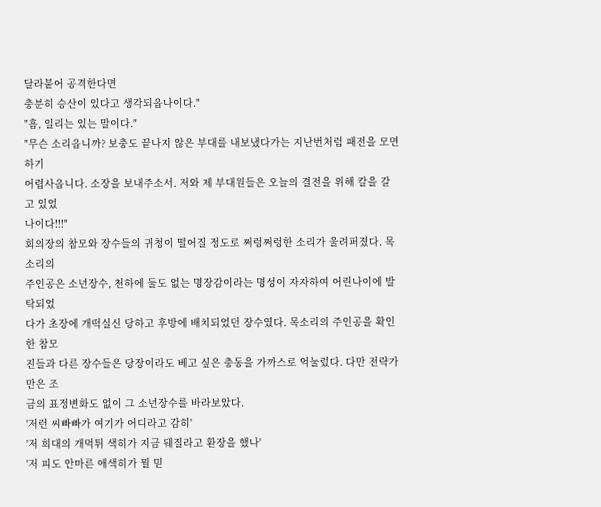달라붙어 공격한다면
충분히 승산이 있다고 생각되옵나이다."
"흠, 일리는 있는 말이다."
"무슨 소리옵니까? 보충도 끝나지 않은 부대를 내보냈다가는 지난번처럼 패전을 모면하기
어렵사옵니다. 소장을 보내주소서. 저와 제 부대원들은 오늘의 결전을 위해 칼을 갈고 있었
나이다!!!"
회의장의 참모와 장수들의 귀청이 떨어질 정도로 쩌렁쩌렁한 소리가 울려퍼졌다. 목소리의
주인공은 소년장수, 천하에 둘도 없는 명장감이라는 명성이 자자하여 어린나이에 발탁되었
다가 초장에 개떡실신 당하고 후방에 배치되었던 장수였다. 목소리의 주인공을 확인한 참모
진들과 다른 장수들은 당장이라도 베고 싶은 충동을 가까스로 억눌렀다. 다만 전략가만은 조
금의 표정변화도 없이 그 소년장수를 바라보았다.
'저런 씨빠빠가 여기가 어디라고 감히'
'저 희대의 개먹튀 색히가 지금 뒈질라고 환장을 했나'
'저 피도 안마른 애색히가 뭘 믿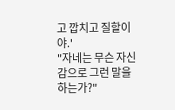고 깝치고 질할이야.'
"자네는 무슨 자신감으로 그런 말을 하는가?"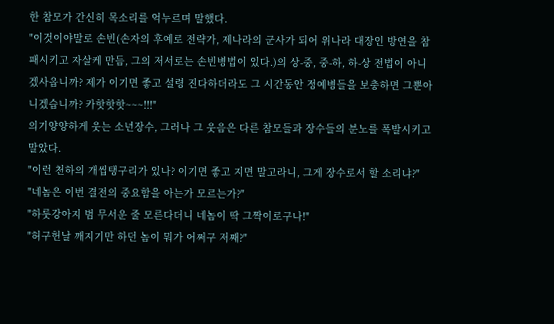한 참모가 간신히 목소리를 억누르며 말했다.
"이것이야말로 손빈(손자의 후예로 전략가, 제나라의 군사가 되어 위나라 대장인 방연을 참
패시키고 자살케 만듬, 그의 저서로는 손빈병법이 있다.)의 상-중, 중-하, 하-상 전법이 아니
겠사옵니까? 제가 이기면 좋고 설령 진다하더라도 그 시간동안 정예병들을 보충하면 그뿐아
니겠습니까? 카핫핫핫~~~!!!"
의기양양하게 웃는 소년장수, 그러나 그 웃음은 다른 참모들과 장수들의 분노를 폭발시키고
말았다.
"이런 천하의 개씹탱구리가 있나? 이기면 좋고 지면 말고라니, 그게 장수로서 할 소리냐?"
"네놈은 이번 결전의 중요함을 아는가 모르는가?"
"하룻강아지 범 무서운 줄 모른다더니 네놈이 딱 그짝이로구나!"
"허구헌날 깨지기만 하던 놈이 뭐가 어쩌구 저째?"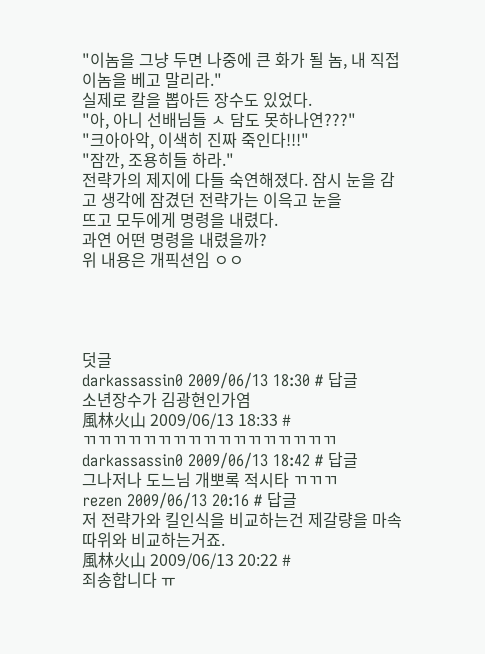"이놈을 그냥 두면 나중에 큰 화가 될 놈, 내 직접 이놈을 베고 말리라."
실제로 칼을 뽑아든 장수도 있었다.
"아, 아니 선배님들 ㅅ 담도 못하나연???"
"크아아악, 이색히 진짜 죽인다!!!"
"잠깐, 조용히들 하라."
전략가의 제지에 다들 숙연해졌다. 잠시 눈을 감고 생각에 잠겼던 전략가는 이윽고 눈을
뜨고 모두에게 명령을 내렸다.
과연 어떤 명령을 내렸을까?
위 내용은 개픽션임 ㅇㅇ




덧글
darkassassin0 2009/06/13 18:30 # 답글
소년장수가 김광현인가염
風林火山 2009/06/13 18:33 #
ㄲㄲㄲㄲㄲㄲㄲㄲㄲㄲㄲㄲㄲㄲㄲㄲㄲ
darkassassin0 2009/06/13 18:42 # 답글
그나저나 도느님 개뽀록 적시타 ㄲㄲㄲ
rezen 2009/06/13 20:16 # 답글
저 전략가와 킬인식을 비교하는건 제갈량을 마속 따위와 비교하는거죠.
風林火山 2009/06/13 20:22 #
죄송합니다 ㅠ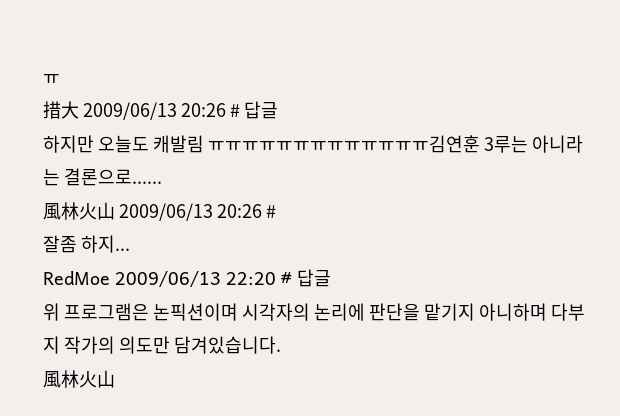ㅠ
措大 2009/06/13 20:26 # 답글
하지만 오늘도 캐발림 ㅠㅠㅠㅠㅠㅠㅠㅠㅠㅠㅠㅠㅠ김연훈 3루는 아니라는 결론으로......
風林火山 2009/06/13 20:26 #
잘좀 하지...
RedMoe 2009/06/13 22:20 # 답글
위 프로그램은 논픽션이며 시각자의 논리에 판단을 맡기지 아니하며 다부지 작가의 의도만 담겨있습니다.
風林火山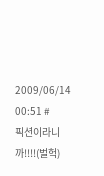2009/06/14 00:51 #
픽션이라니까!!!!(벌헉)